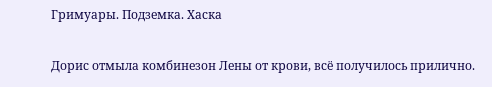Гримуары. Подземка. Хаска

Дорис отмыла комбинезон Лены от крови, всё получилось прилично.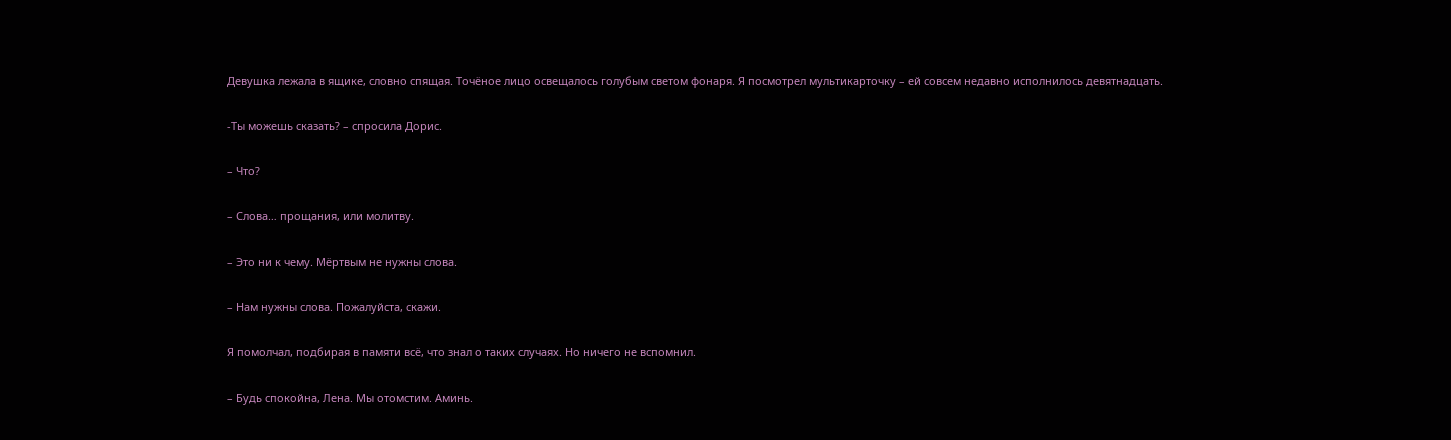Девушка лежала в ящике, словно спящая. Точёное лицо освещалось голубым светом фонаря. Я посмотрел мультикарточку – ей совсем недавно исполнилось девятнадцать.


-Ты можешь сказать? – спросила Дорис.


– Что?


– Слова… прощания, или молитву.


– Это ни к чему. Мёртвым не нужны слова.


– Нам нужны слова. Пожалуйста, скажи.


Я помолчал, подбирая в памяти всё, что знал о таких случаях. Но ничего не вспомнил.


– Будь спокойна, Лена. Мы отомстим. Аминь.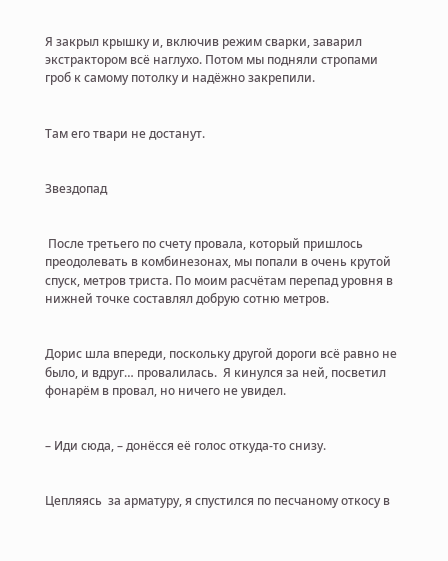Я закрыл крышку и, включив режим сварки, заварил экстрактором всё наглухо. Потом мы подняли стропами гроб к самому потолку и надёжно закрепили.


Там его твари не достанут.


Звездопад


 После третьего по счету провала, который пришлось преодолевать в комбинезонах, мы попали в очень крутой спуск, метров триста. По моим расчётам перепад уровня в нижней точке составлял добрую сотню метров.


Дорис шла впереди, поскольку другой дороги всё равно не было, и вдруг… провалилась.  Я кинулся за ней, посветил фонарём в провал, но ничего не увидел.


– Иди сюда, – донёсся её голос откуда-то снизу.


Цепляясь  за арматуру, я спустился по песчаному откосу в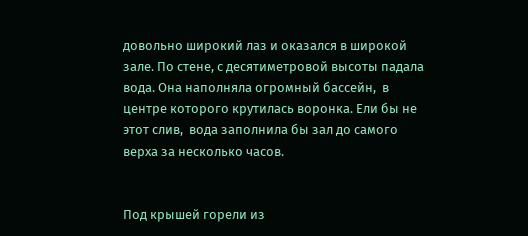довольно широкий лаз и оказался в широкой зале. По стене, с десятиметровой высоты падала вода. Она наполняла огромный бассейн,  в центре которого крутилась воронка. Ели бы не этот слив,  вода заполнила бы зал до самого верха за несколько часов.


Под крышей горели из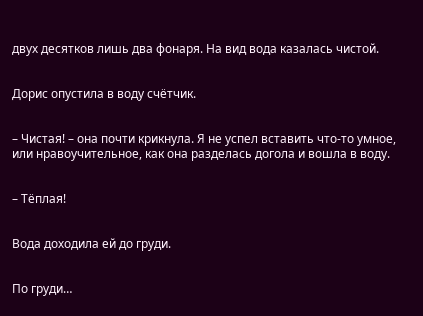двух десятков лишь два фонаря. На вид вода казалась чистой.


Дорис опустила в воду счётчик.


– Чистая! – она почти крикнула. Я не успел вставить что-то умное, или нравоучительное, как она разделась догола и вошла в воду.


– Тёплая!


Вода доходила ей до груди.


По груди…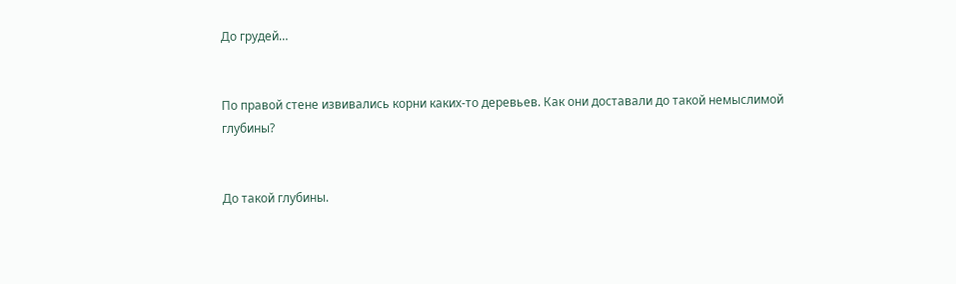До грудей…


По правой стене извивались корни каких-то деревьев. Как они доставали до такой немыслимой глубины?


До такой глубины.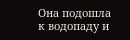Она подошла к водопаду и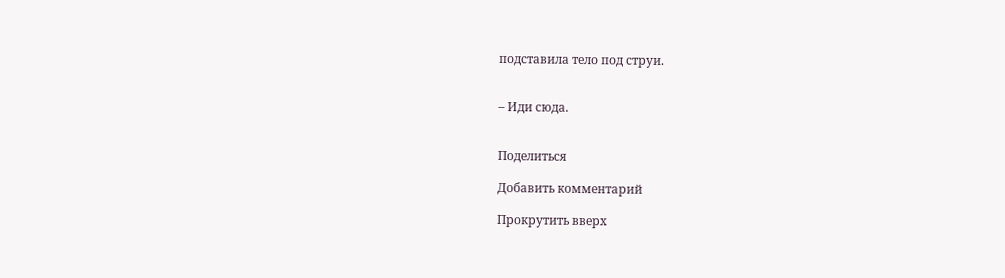подставила тело под струи.


– Иди сюда.


Поделиться

Добавить комментарий

Прокрутить вверх